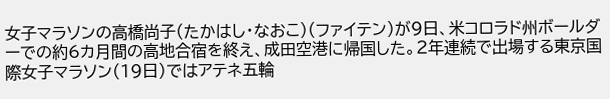女子マラソンの高橋尚子(たかはし・なおこ)(ファイテン)が9日、米コロラド州ボールダーでの約6カ月間の高地合宿を終え、成田空港に帰国した。2年連続で出場する東京国際女子マラソン(19日)ではアテネ五輪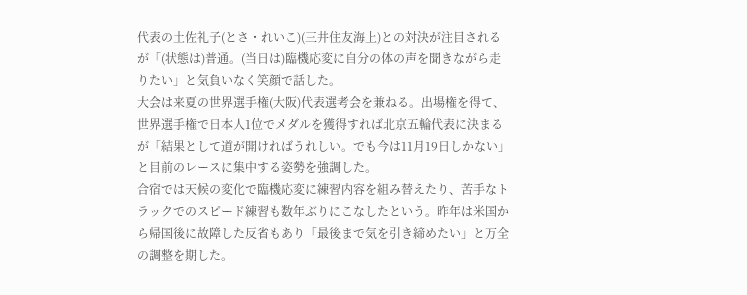代表の土佐礼子(とさ・れいこ)(三井住友海上)との対決が注目されるが「(状態は)普通。(当日は)臨機応変に自分の体の声を聞きながら走りたい」と気負いなく笑顔で話した。
大会は来夏の世界選手権(大阪)代表選考会を兼ねる。出場権を得て、世界選手権で日本人1位でメダルを獲得すれば北京五輪代表に決まるが「結果として道が開ければうれしい。でも今は11月19日しかない」と目前のレースに集中する姿勢を強調した。
合宿では天候の変化で臨機応変に練習内容を組み替えたり、苦手なトラックでのスピード練習も数年ぶりにこなしたという。昨年は米国から帰国後に故障した反省もあり「最後まで気を引き締めたい」と万全の調整を期した。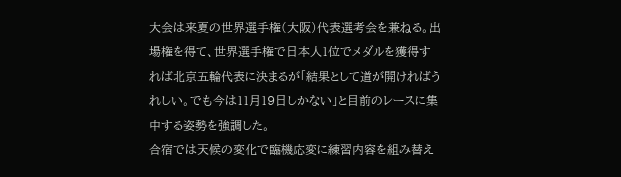大会は来夏の世界選手権(大阪)代表選考会を兼ねる。出場権を得て、世界選手権で日本人1位でメダルを獲得すれば北京五輪代表に決まるが「結果として道が開ければうれしい。でも今は11月19日しかない」と目前のレースに集中する姿勢を強調した。
合宿では天候の変化で臨機応変に練習内容を組み替え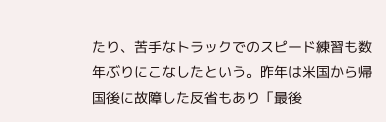たり、苦手なトラックでのスピード練習も数年ぶりにこなしたという。昨年は米国から帰国後に故障した反省もあり「最後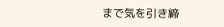まで気を引き締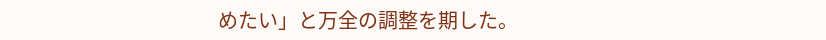めたい」と万全の調整を期した。